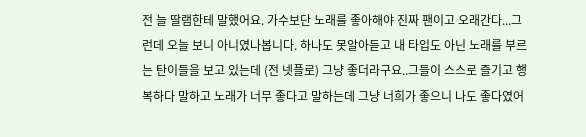전 늘 딸램한테 말했어요. 가수보단 노래를 좋아해야 진짜 팬이고 오래간다...그런데 오늘 보니 아니였나봅니다. 하나도 못알아듣고 내 타입도 아닌 노래를 부르는 탄이들을 보고 있는데 (전 넷플로) 그냥 좋더라구요..그들이 스스로 즐기고 행복하다 말하고 노래가 너무 좋다고 말하는데 그냥 너희가 좋으니 나도 좋다였어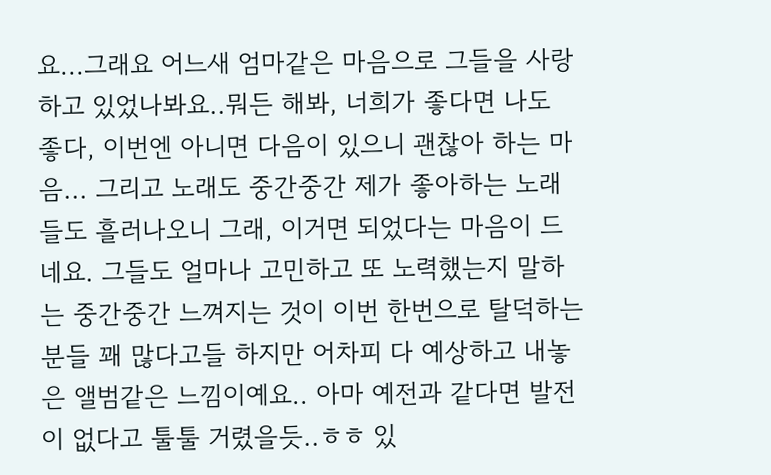요...그래요 어느새 엄마같은 마음으로 그들을 사랑하고 있었나봐요..뭐든 해봐, 너희가 좋다면 나도 좋다, 이번엔 아니면 다음이 있으니 괜찮아 하는 마음... 그리고 노래도 중간중간 제가 좋아하는 노래들도 흘러나오니 그래, 이거면 되었다는 마음이 드네요. 그들도 얼마나 고민하고 또 노력했는지 말하는 중간중간 느껴지는 것이 이번 한번으로 탈덕하는 분들 꽤 많다고들 하지만 어차피 다 예상하고 내놓은 앨범같은 느낌이예요.. 아마 예전과 같다면 발전이 없다고 툴툴 거렸을듯..ㅎㅎ 있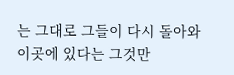는 그대로 그들이 다시 돌아와 이곳에 있다는 그것만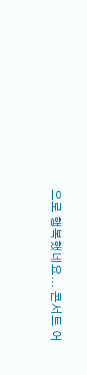으로 행복했네요... 콘서트 어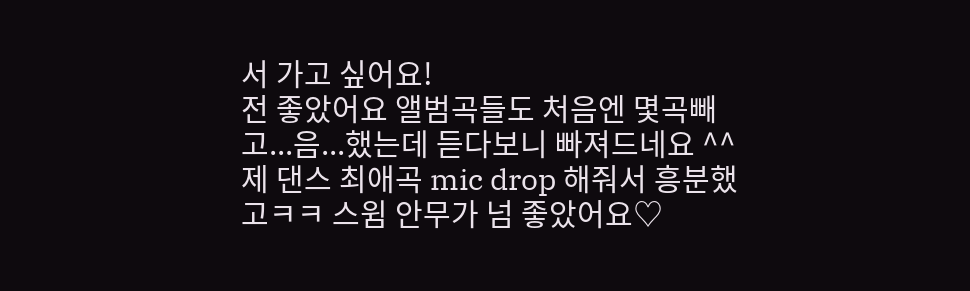서 가고 싶어요!
전 좋았어요 앨범곡들도 처음엔 몇곡빼고...음...했는데 듣다보니 빠져드네요 ^^ 제 댄스 최애곡 mic drop 해줘서 흥분했고ㅋㅋ 스윔 안무가 넘 좋았어요♡